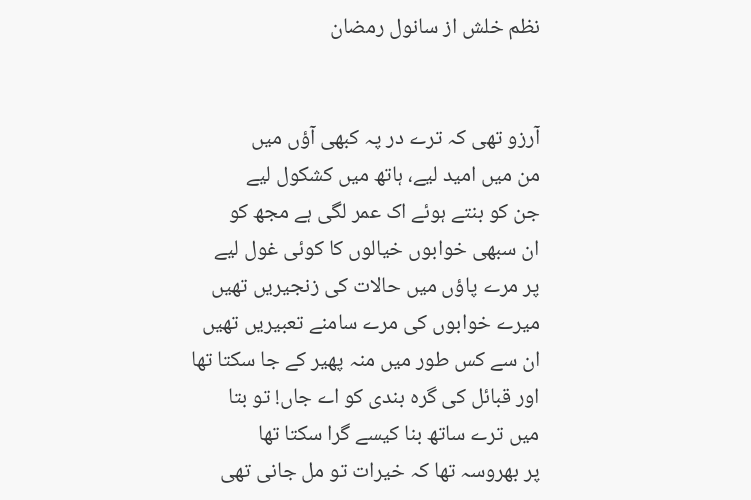نظم خلش از سانول رمضان


آرزو تھی کہ ترے در پہ کبھی آؤں میں
من میں امید لیے، ہاتھ میں کشکول لیے
جن کو بنتے ہوئے اک عمر لگی ہے مجھ کو
ان سبھی خوابوں خیالوں کا کوئی غول لیے
پر مرے پاؤں میں حالات کی زنجیریں تھیں
میرے خوابوں کی مرے سامنے تعبیریں تھیں
ان سے کس طور میں منہ پھیر کے جا سکتا تھا
اور قبائل کی گرہ بندی کو اے جاں! تو بتا
میں ترے ساتھ بنا کیسے گرا سکتا تھا
پر بھروسہ تھا کہ خیرات تو مل جانی تھی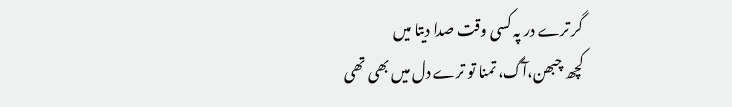گر ترے در پہ کسی وقت صدا دیتا میں
کچھ چبھن،آگ، تمنا تو ترے دل میں بھی تھی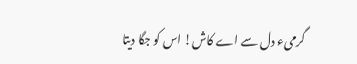گرمیء دل سے اے کاش! اس کو جگا دیتا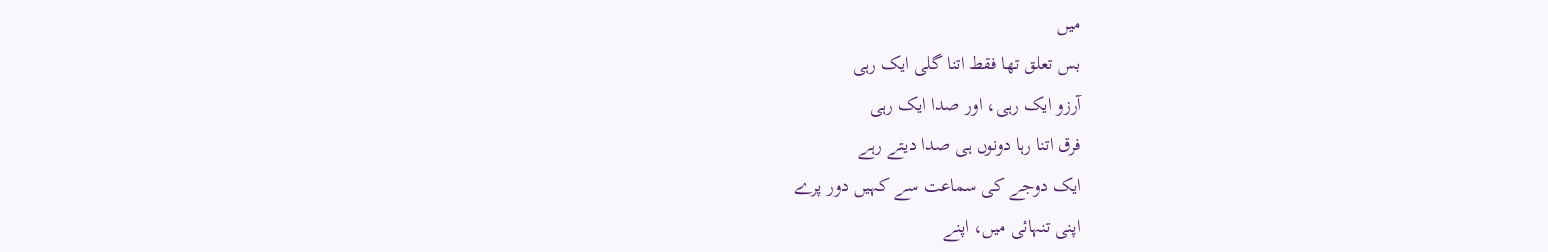میں
بس تعلق تھا فقط اتنا گلی ایک رہی
آرزو ایک رہی، اور صدا ایک رہی
فرق اتنا رہا دونوں ہی صدا دیتے رہے
ایک دوجے کی سماعت سے کہیں دور پرے
اپنی تنہائی میں، اپنے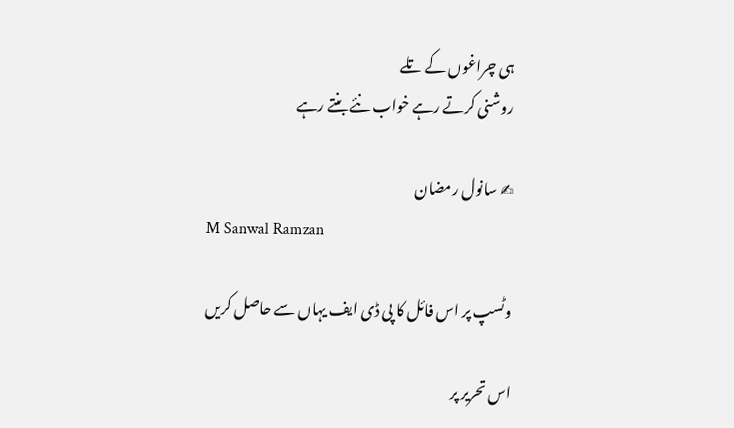ہی چراغوں کے تلے
روشنی کرتے رہے خواب نئے بنتے رہے

✍ سانول رمضان
M Sanwal Ramzan

وٹسپ پر اس فائل کا پی ڈی ایف یہاں سے حاصل کریں

اس تحریر پر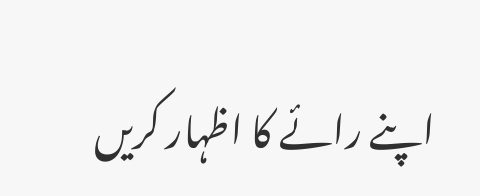اپنے رائے کا اظہار کریں